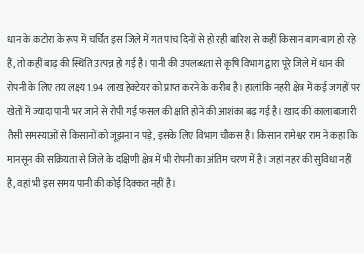धान के कटोरा के रूप में चर्चित इस जिले में गत पांच दिनों से हो रही बारिश से कहीं किसान बाग-बाग हो रहे हैं, तो कहीं बाढ़ की स्थिति उत्पन्न हो गई है। पानी की उपलब्धता से कृषि विभाग द्वारा पूरे जिले में धान की रोपनी के लिए तय लक्ष्य 1.94 लाख हेक्टेयर को प्राप्त करने के करीब है। हालांकि नहरी क्षेत्र में कई जगहों पर खेतों में ज्यादा पानी भर जाने से रोपी गई फसल की क्षति होने की आशंका बढ़ गई है। खाद की कालाबाजारी तैसी समस्याओं से किसानों को जूझना न पड़े, इसके लिए विभाग चौकस है। किसान रामेश्वर राम ने कहा कि मानसून की सक्रियता से जिले के दक्षिणी क्षेत्र में भी रोपनी का अंतिम चरण में है। जहां नहर की सुविधा नहीं है, वहां भी इस समय पानी की कोई दिक्कत नहीं है।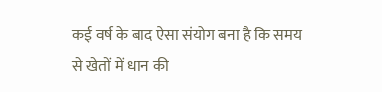कई वर्ष के बाद ऐसा संयोग बना है कि समय से खेतों में धान की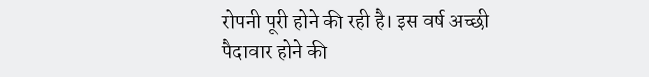रोपनी पूरी होने की रही है। इस वर्ष अच्छी पैदावार होने की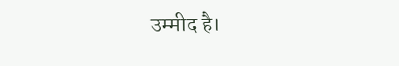उम्मीद है।